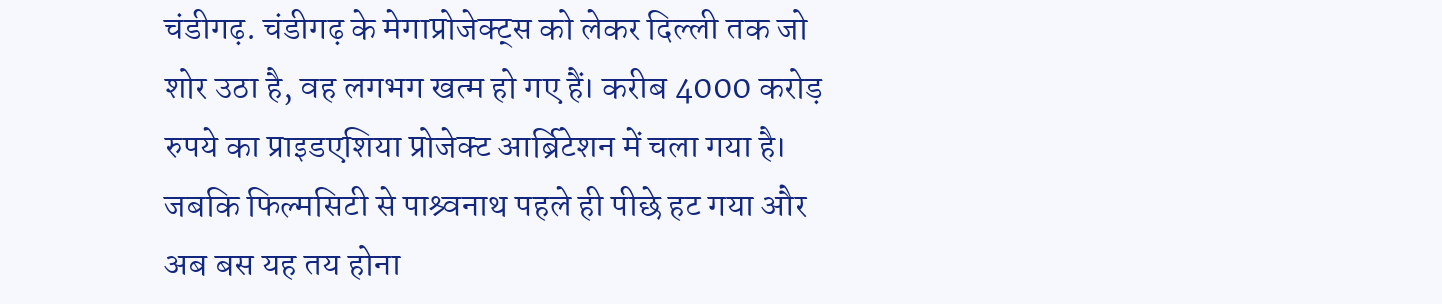चंडीगढ़. चंडीगढ़ के मेगाप्रोजेक्ट्स को लेकर दिल्ली तक जो शोर उठा है, वह लगभग खत्म हो गए हैं। करीब 4000 करोड़ रुपये का प्राइडएशिया प्रोजेक्ट आर्ब्रिटेशन में चला गया है। जबकि फिल्मसिटी से पाश्र्वनाथ पहले ही पीछे हट गया और अब बस यह तय होना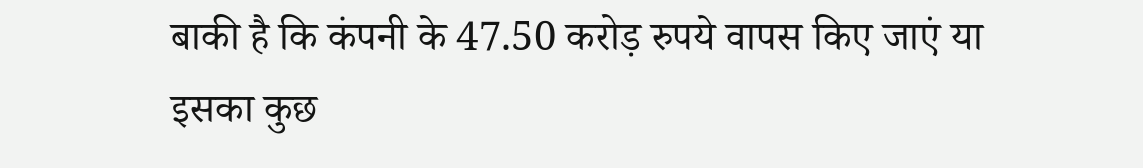बाकी है कि कंपनी के 47.50 करोड़ रुपये वापस किए जाएं या इसका कुछ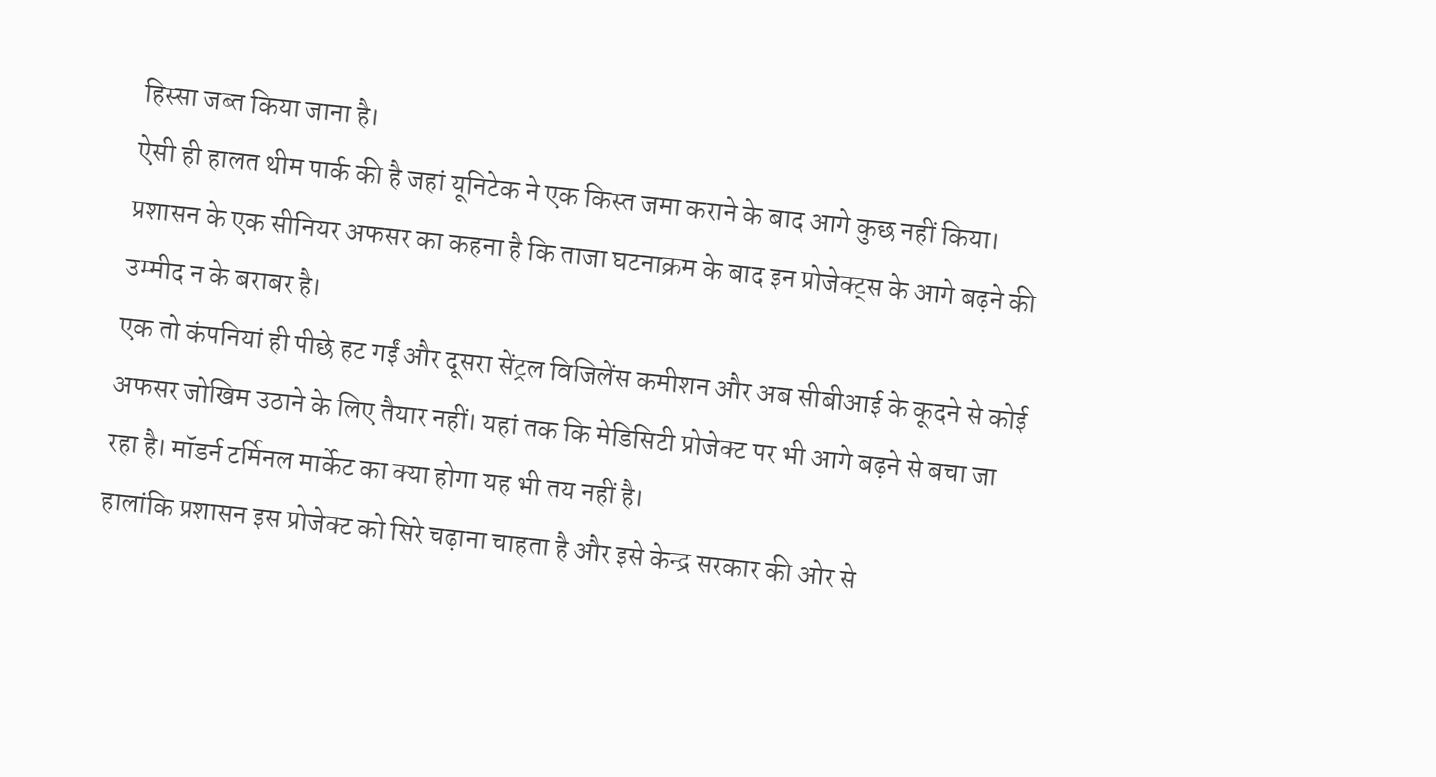हिस्सा जब्त किया जाना है।
ऐसी ही हालत थीम पार्क की है जहां यूनिटेक ने एक किस्त जमा कराने के बाद आगे कुछ नहीं किया। प्रशासन के एक सीनियर अफसर का कहना है कि ताजा घटनाक्रम के बाद इन प्रोजेक्ट्स के आगे बढ़ने की उम्मीद न के बराबर है।
एक तो कंपनियां ही पीछे हट गईं और दूसरा सेंट्रल विजिलेंस कमीशन और अब सीबीआई के कूदने से कोई अफसर जोखिम उठाने के लिए तैयार नहीं। यहां तक कि मेडिसिटी प्रोजेक्ट पर भी आगे बढ़ने से बचा जा रहा है। मॉडर्न टर्मिनल मार्केट का क्या होगा यह भी तय नहीं है।
हालांकि प्रशासन इस प्रोजेक्ट को सिरे चढ़ाना चाहता है और इसे केन्द्र सरकार की ओर से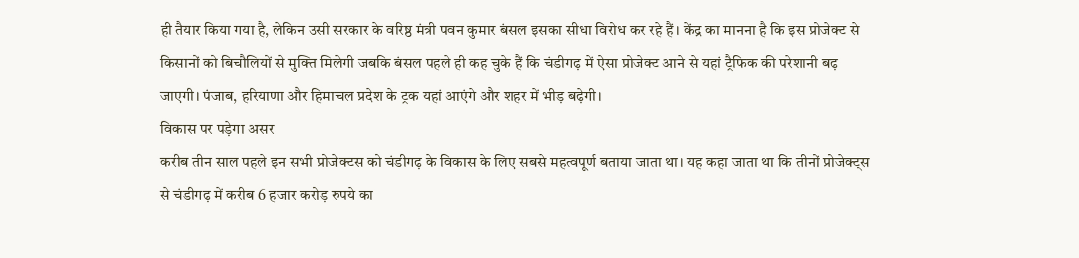ही तैयार किया गया है, लेकिन उसी सरकार के वरिष्ठ मंत्री पवन कुमार बंसल इसका सीधा विरोध कर रहे हैं। केंद्र का मानना है कि इस प्रोजेक्ट से किसानों को बिचौलियों से मुक्ति मिलेगी जबकि बंसल पहले ही कह चुके हैं कि चंडीगढ़ में ऐसा प्रोजेक्ट आने से यहां ट्रैफिक की परेशानी बढ़ जाएगी। पंजाब, हरियाणा और हिमाचल प्रदेश के ट्रक यहां आएंगे और शहर में भीड़ बढ़ेगी।
विकास पर पड़ेगा असर
करीब तीन साल पहले इन सभी प्रोजेक्टस को चंडीगढ़ के विकास के लिए सबसे महत्वपूर्ण बताया जाता था। यह कहा जाता था कि तीनों प्रोजेक्ट्स से चंडीगढ़ में करीब 6 हजार करोड़ रुपये का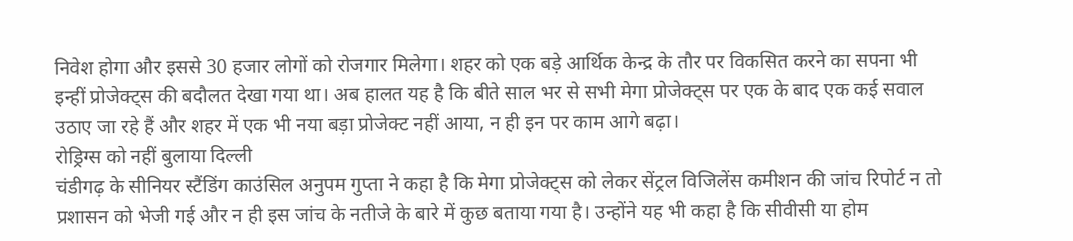निवेश होगा और इससे 30 हजार लोगों को रोजगार मिलेगा। शहर को एक बड़े आर्थिक केन्द्र के तौर पर विकसित करने का सपना भी इन्हीं प्रोजेक्ट्स की बदौलत देखा गया था। अब हालत यह है कि बीते साल भर से सभी मेगा प्रोजेक्ट्स पर एक के बाद एक कई सवाल उठाए जा रहे हैं और शहर में एक भी नया बड़ा प्रोजेक्ट नहीं आया, न ही इन पर काम आगे बढ़ा।
रोड्रिग्स को नहीं बुलाया दिल्ली
चंडीगढ़ के सीनियर स्टैंडिंग काउंसिल अनुपम गुप्ता ने कहा है कि मेगा प्रोजेक्ट्स को लेकर सेंट्रल विजिलेंस कमीशन की जांच रिपोर्ट न तो प्रशासन को भेजी गई और न ही इस जांच के नतीजे के बारे में कुछ बताया गया है। उन्होंने यह भी कहा है कि सीवीसी या होम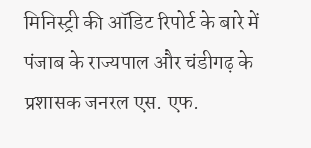मिनिस्ट्री की ऑडिट रिपोर्ट के बारे में पंजाब के राज्यपाल और चंडीगढ़ के प्रशासक जनरल एस. एफ.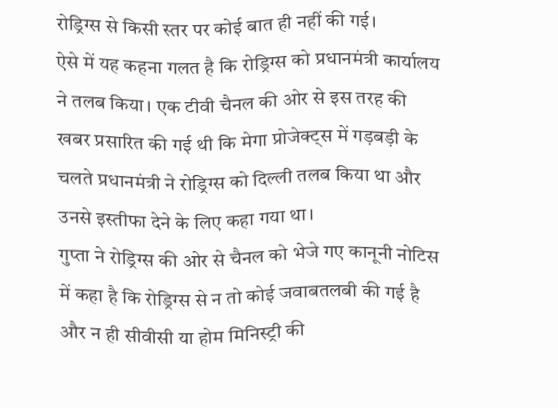रोड्रिग्स से किसी स्तर पर कोई बात ही नहीं की गई।
ऐसे में यह कहना गलत है कि रोड्रिग्स को प्रधानमंत्री कार्यालय ने तलब किया। एक टीवी चैनल की ओर से इस तरह की खबर प्रसारित की गई थी कि मेगा प्रोजेक्ट्स में गड़बड़ी के चलते प्रधानमंत्री ने रोड्रिग्स को दिल्ली तलब किया था और उनसे इस्तीफा देने के लिए कहा गया था।
गुप्ता ने रोड्रिग्स की ओर से चैनल को भेजे गए कानूनी नोटिस में कहा है कि रोड्रिग्स से न तो कोई जवाबतलबी की गई है और न ही सीवीसी या होम मिनिस्ट्री की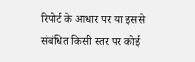रिपोर्ट के आधार पर या इससे संबंधित किसी स्तर पर कोई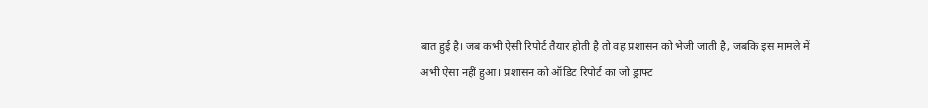बात हुई है। जब कभी ऐसी रिपोर्ट तैयार होती है तो वह प्रशासन को भेजी जाती है, जबकि इस मामले में अभी ऐसा नहीं हुआ। प्रशासन को ऑडिट रिपोर्ट का जो ड्राफ्ट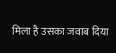मिला है उसका जवाब दिया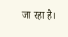जा रहा है।